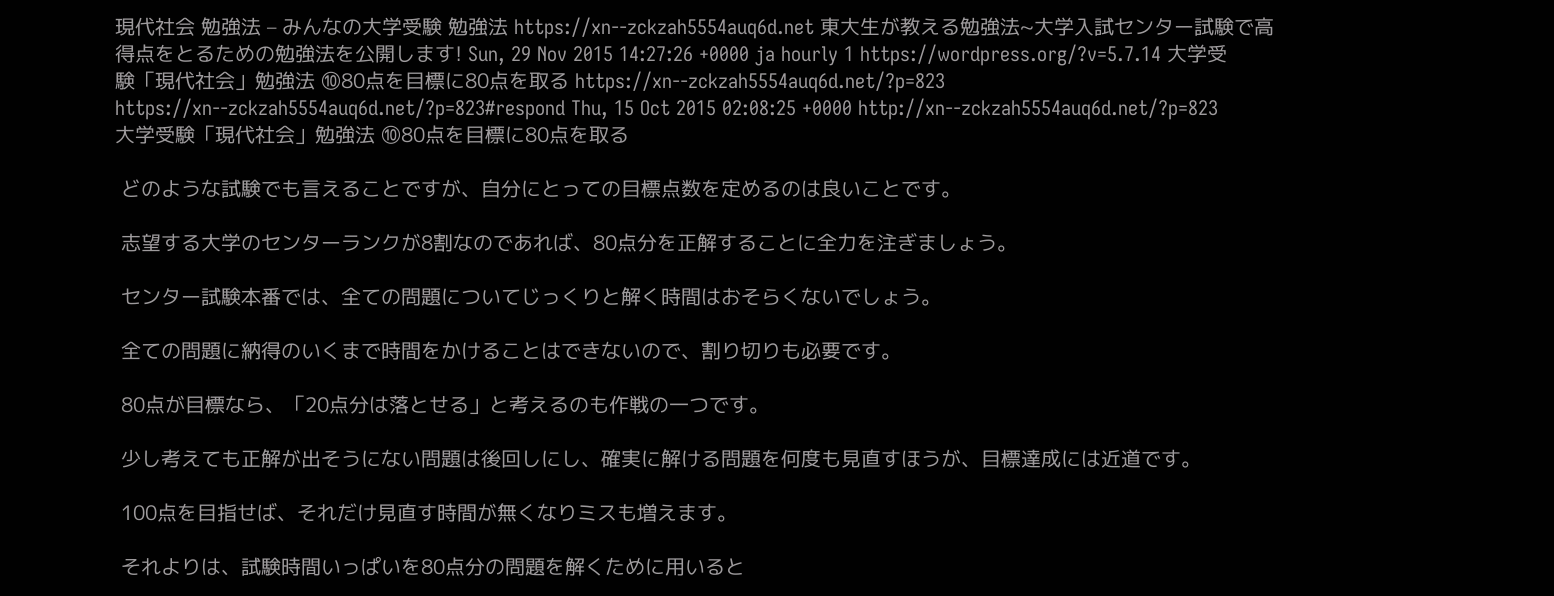現代社会 勉強法 – みんなの大学受験 勉強法 https://xn--zckzah5554auq6d.net 東大生が教える勉強法~大学入試センター試験で高得点をとるための勉強法を公開します! Sun, 29 Nov 2015 14:27:26 +0000 ja hourly 1 https://wordpress.org/?v=5.7.14 大学受験「現代社会」勉強法 ⑩80点を目標に80点を取る https://xn--zckzah5554auq6d.net/?p=823 https://xn--zckzah5554auq6d.net/?p=823#respond Thu, 15 Oct 2015 02:08:25 +0000 http://xn--zckzah5554auq6d.net/?p=823 大学受験「現代社会」勉強法 ⑩80点を目標に80点を取る

 どのような試験でも言えることですが、自分にとっての目標点数を定めるのは良いことです。

 志望する大学のセンターランクが8割なのであれば、80点分を正解することに全力を注ぎましょう。

 センター試験本番では、全ての問題についてじっくりと解く時間はおそらくないでしょう。

 全ての問題に納得のいくまで時間をかけることはできないので、割り切りも必要です。

 80点が目標なら、「20点分は落とせる」と考えるのも作戦の一つです。

 少し考えても正解が出そうにない問題は後回しにし、確実に解ける問題を何度も見直すほうが、目標達成には近道です。

 100点を目指せば、それだけ見直す時間が無くなりミスも増えます。

 それよりは、試験時間いっぱいを80点分の問題を解くために用いると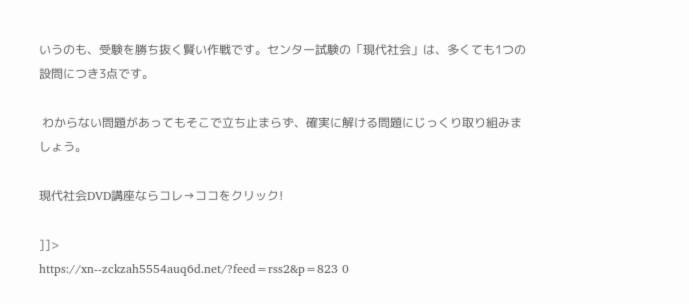いうのも、受験を勝ち抜く賢い作戦です。センター試験の「現代社会」は、多くても1つの設問につき3点です。

 わからない問題があってもそこで立ち止まらず、確実に解ける問題にじっくり取り組みましょう。

現代社会DVD講座ならコレ→ココをクリック!

]]>
https://xn--zckzah5554auq6d.net/?feed=rss2&p=823 0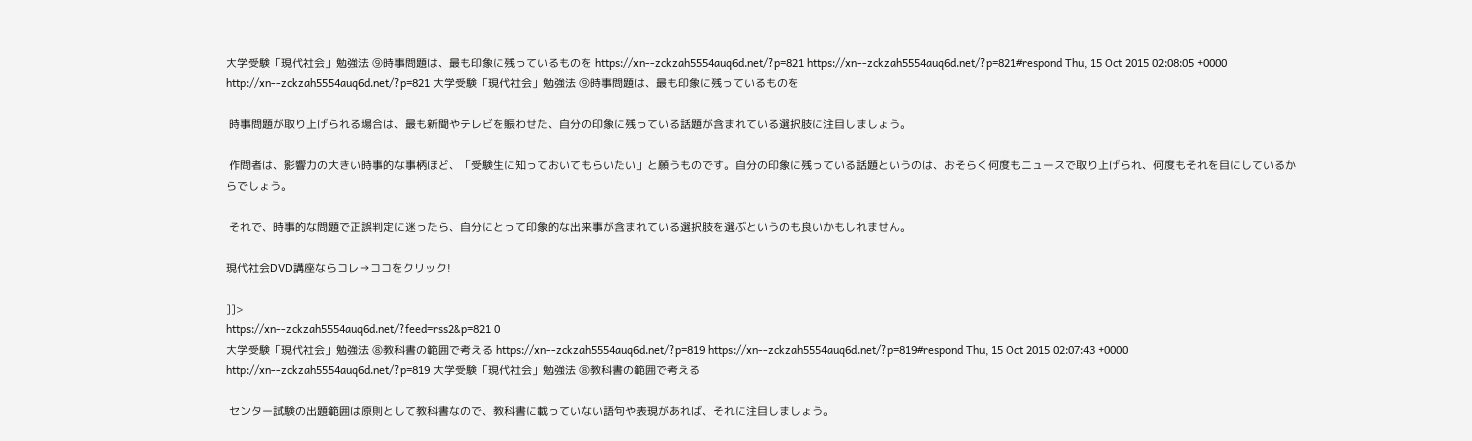大学受験「現代社会」勉強法 ⑨時事問題は、最も印象に残っているものを https://xn--zckzah5554auq6d.net/?p=821 https://xn--zckzah5554auq6d.net/?p=821#respond Thu, 15 Oct 2015 02:08:05 +0000 http://xn--zckzah5554auq6d.net/?p=821 大学受験「現代社会」勉強法 ⑨時事問題は、最も印象に残っているものを

 時事問題が取り上げられる場合は、最も新聞やテレビを賑わせた、自分の印象に残っている話題が含まれている選択肢に注目しましょう。

 作問者は、影響力の大きい時事的な事柄ほど、「受験生に知っておいてもらいたい」と願うものです。自分の印象に残っている話題というのは、おそらく何度もニュースで取り上げられ、何度もそれを目にしているからでしょう。

 それで、時事的な問題で正誤判定に迷ったら、自分にとって印象的な出来事が含まれている選択肢を選ぶというのも良いかもしれません。

現代社会DVD講座ならコレ→ココをクリック!

]]>
https://xn--zckzah5554auq6d.net/?feed=rss2&p=821 0
大学受験「現代社会」勉強法 ⑧教科書の範囲で考える https://xn--zckzah5554auq6d.net/?p=819 https://xn--zckzah5554auq6d.net/?p=819#respond Thu, 15 Oct 2015 02:07:43 +0000 http://xn--zckzah5554auq6d.net/?p=819 大学受験「現代社会」勉強法 ⑧教科書の範囲で考える

 センター試験の出題範囲は原則として教科書なので、教科書に載っていない語句や表現があれば、それに注目しましょう。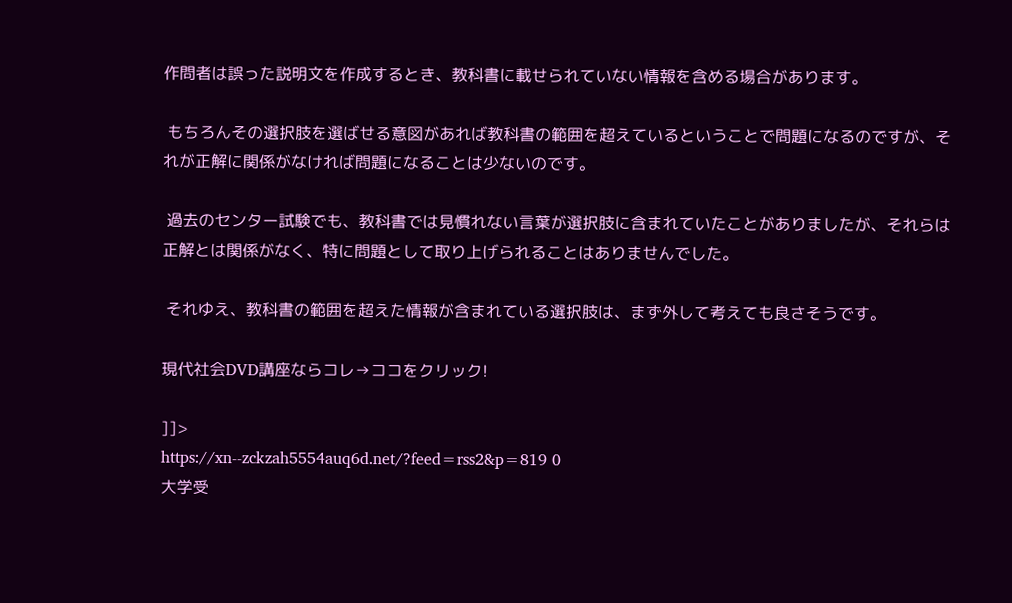作問者は誤った説明文を作成するとき、教科書に載せられていない情報を含める場合があります。

 もちろんその選択肢を選ばせる意図があれば教科書の範囲を超えているということで問題になるのですが、それが正解に関係がなければ問題になることは少ないのです。

 過去のセンター試験でも、教科書では見慣れない言葉が選択肢に含まれていたことがありましたが、それらは正解とは関係がなく、特に問題として取り上げられることはありませんでした。

 それゆえ、教科書の範囲を超えた情報が含まれている選択肢は、まず外して考えても良さそうです。

現代社会DVD講座ならコレ→ココをクリック!

]]>
https://xn--zckzah5554auq6d.net/?feed=rss2&p=819 0
大学受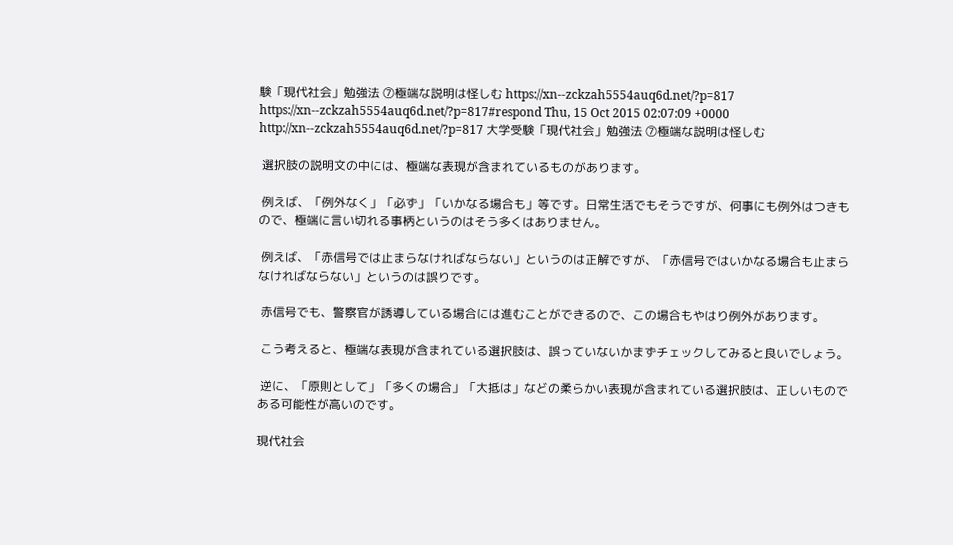験「現代社会」勉強法 ⑦極端な説明は怪しむ https://xn--zckzah5554auq6d.net/?p=817 https://xn--zckzah5554auq6d.net/?p=817#respond Thu, 15 Oct 2015 02:07:09 +0000 http://xn--zckzah5554auq6d.net/?p=817 大学受験「現代社会」勉強法 ⑦極端な説明は怪しむ

 選択肢の説明文の中には、極端な表現が含まれているものがあります。

 例えば、「例外なく」「必ず」「いかなる場合も」等です。日常生活でもそうですが、何事にも例外はつきもので、極端に言い切れる事柄というのはそう多くはありません。

 例えば、「赤信号では止まらなければならない」というのは正解ですが、「赤信号ではいかなる場合も止まらなければならない」というのは誤りです。

 赤信号でも、警察官が誘導している場合には進むことができるので、この場合もやはり例外があります。

 こう考えると、極端な表現が含まれている選択肢は、誤っていないかまずチェックしてみると良いでしょう。

 逆に、「原則として」「多くの場合」「大抵は」などの柔らかい表現が含まれている選択肢は、正しいものである可能性が高いのです。

現代社会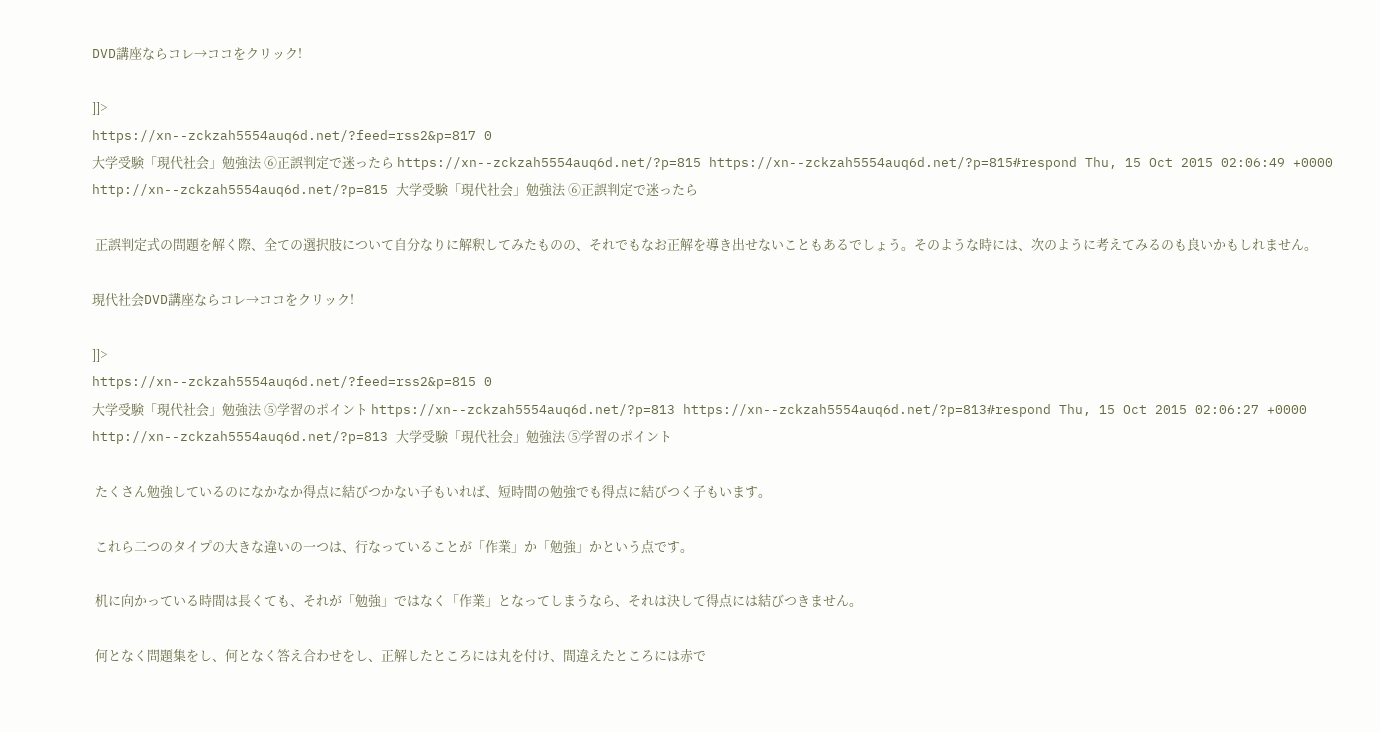DVD講座ならコレ→ココをクリック!

]]>
https://xn--zckzah5554auq6d.net/?feed=rss2&p=817 0
大学受験「現代社会」勉強法 ⑥正誤判定で迷ったら https://xn--zckzah5554auq6d.net/?p=815 https://xn--zckzah5554auq6d.net/?p=815#respond Thu, 15 Oct 2015 02:06:49 +0000 http://xn--zckzah5554auq6d.net/?p=815 大学受験「現代社会」勉強法 ⑥正誤判定で迷ったら

 正誤判定式の問題を解く際、全ての選択肢について自分なりに解釈してみたものの、それでもなお正解を導き出せないこともあるでしょう。そのような時には、次のように考えてみるのも良いかもしれません。

現代社会DVD講座ならコレ→ココをクリック!

]]>
https://xn--zckzah5554auq6d.net/?feed=rss2&p=815 0
大学受験「現代社会」勉強法 ⑤学習のポイント https://xn--zckzah5554auq6d.net/?p=813 https://xn--zckzah5554auq6d.net/?p=813#respond Thu, 15 Oct 2015 02:06:27 +0000 http://xn--zckzah5554auq6d.net/?p=813 大学受験「現代社会」勉強法 ⑤学習のポイント

 たくさん勉強しているのになかなか得点に結びつかない子もいれば、短時間の勉強でも得点に結びつく子もいます。

 これら二つのタイプの大きな違いの一つは、行なっていることが「作業」か「勉強」かという点です。

 机に向かっている時間は長くても、それが「勉強」ではなく「作業」となってしまうなら、それは決して得点には結びつきません。

 何となく問題集をし、何となく答え合わせをし、正解したところには丸を付け、間違えたところには赤で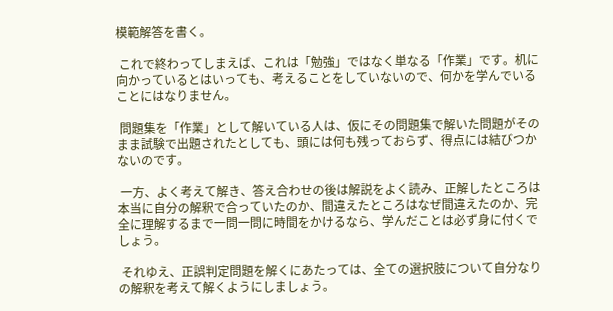模範解答を書く。

 これで終わってしまえば、これは「勉強」ではなく単なる「作業」です。机に向かっているとはいっても、考えることをしていないので、何かを学んでいることにはなりません。

 問題集を「作業」として解いている人は、仮にその問題集で解いた問題がそのまま試験で出題されたとしても、頭には何も残っておらず、得点には結びつかないのです。

 一方、よく考えて解き、答え合わせの後は解説をよく読み、正解したところは本当に自分の解釈で合っていたのか、間違えたところはなぜ間違えたのか、完全に理解するまで一問一問に時間をかけるなら、学んだことは必ず身に付くでしょう。

 それゆえ、正誤判定問題を解くにあたっては、全ての選択肢について自分なりの解釈を考えて解くようにしましょう。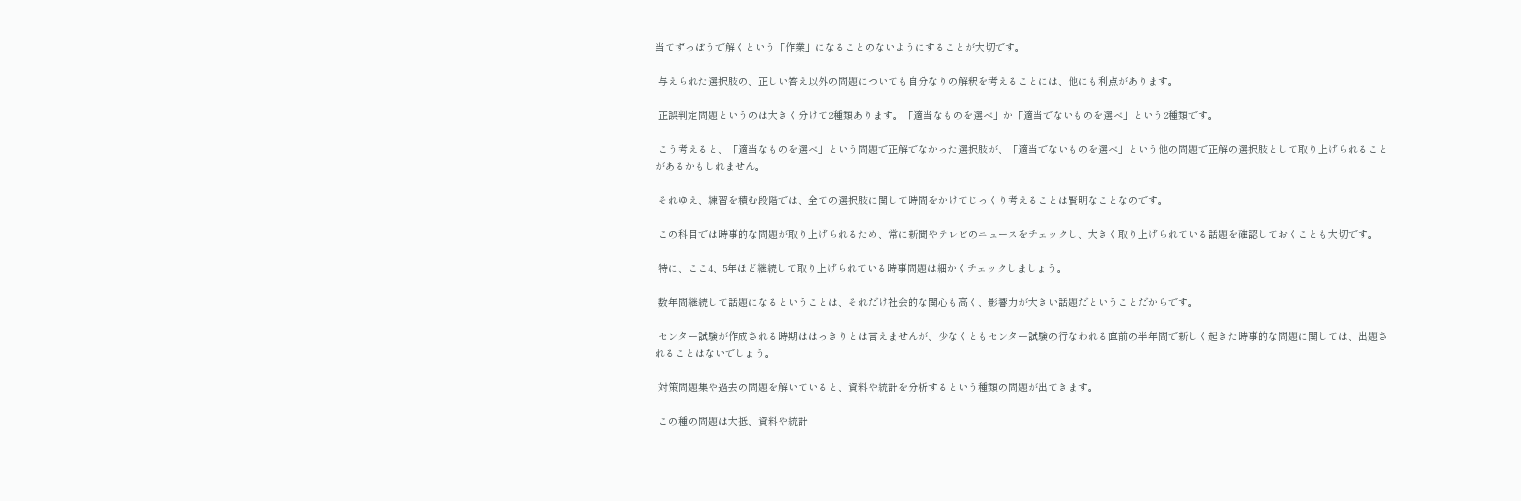当てずっぽうで解くという「作業」になることのないようにすることが大切です。

 与えられた選択肢の、正しい答え以外の問題についても自分なりの解釈を考えることには、他にも利点があります。

 正誤判定問題というのは大きく分けて2種類あります。「適当なものを選べ」か「適当でないものを選べ」という2種類です。

 こう考えると、「適当なものを選べ」という問題で正解でなかった選択肢が、「適当でないものを選べ」という他の問題で正解の選択肢として取り上げられることがあるかもしれません。

 それゆえ、練習を積む段階では、全ての選択肢に関して時間をかけてじっくり考えることは賢明なことなのです。

 この科目では時事的な問題が取り上げられるため、常に新聞やテレビのニュースをチェックし、大きく取り上げられている話題を確認しておくことも大切です。

 特に、ここ4、5年ほど継続して取り上げられている時事問題は細かくチェックしましょう。

 数年間継続して話題になるということは、それだけ社会的な関心も高く、影響力が大きい話題だということだからです。

 センター試験が作成される時期ははっきりとは言えませんが、少なくともセンター試験の行なわれる直前の半年間で新しく起きた時事的な問題に関しては、出題されることはないでしょう。

 対策問題集や過去の問題を解いていると、資料や統計を分析するという種類の問題が出てきます。

 この種の問題は大抵、資料や統計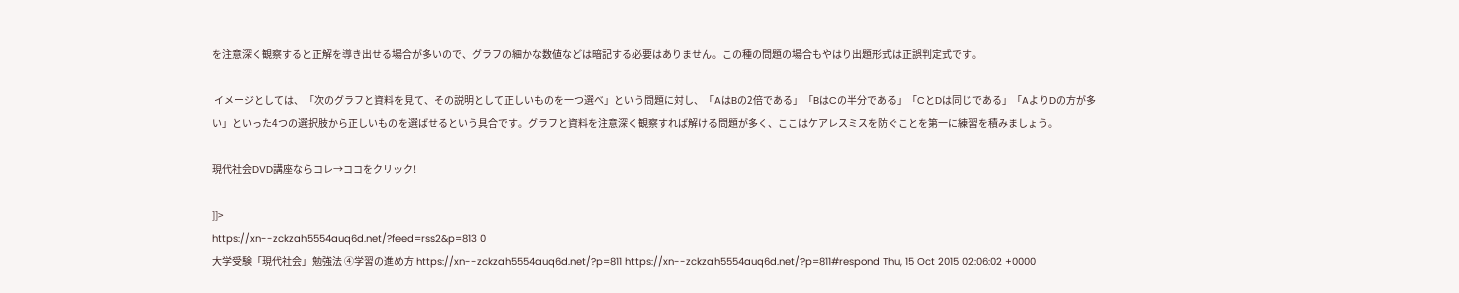を注意深く観察すると正解を導き出せる場合が多いので、グラフの細かな数値などは暗記する必要はありません。この種の問題の場合もやはり出題形式は正誤判定式です。

 イメージとしては、「次のグラフと資料を見て、その説明として正しいものを一つ選べ」という問題に対し、「AはBの2倍である」「BはCの半分である」「CとDは同じである」「AよりDの方が多い」といった4つの選択肢から正しいものを選ばせるという具合です。グラフと資料を注意深く観察すれば解ける問題が多く、ここはケアレスミスを防ぐことを第一に練習を積みましょう。

現代社会DVD講座ならコレ→ココをクリック!

]]>
https://xn--zckzah5554auq6d.net/?feed=rss2&p=813 0
大学受験「現代社会」勉強法 ④学習の進め方 https://xn--zckzah5554auq6d.net/?p=811 https://xn--zckzah5554auq6d.net/?p=811#respond Thu, 15 Oct 2015 02:06:02 +0000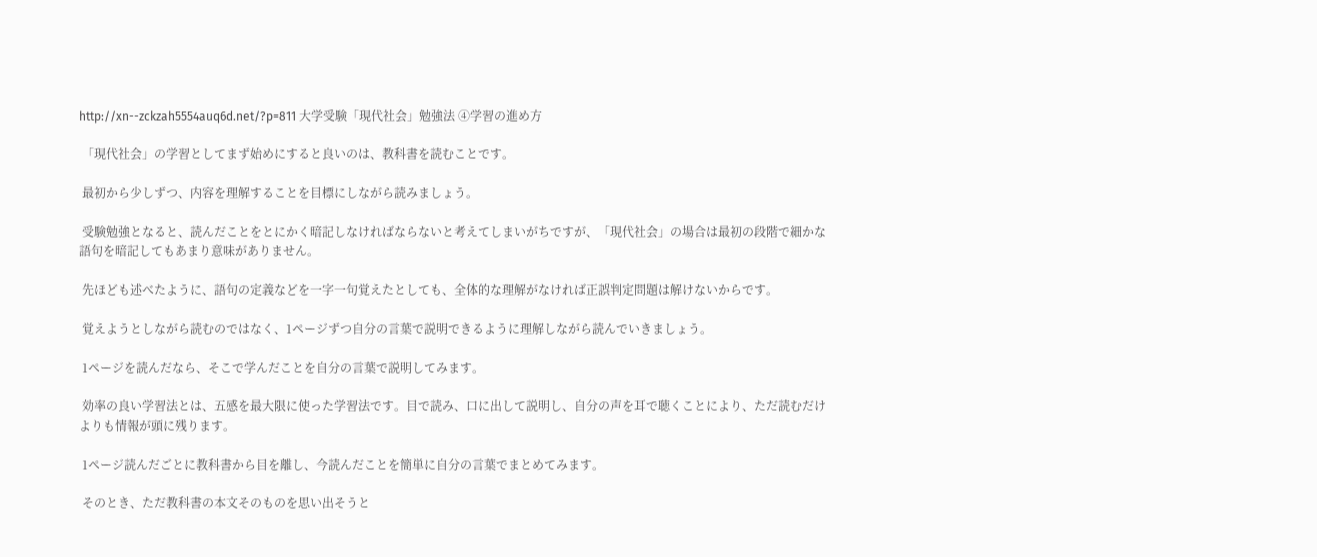http://xn--zckzah5554auq6d.net/?p=811 大学受験「現代社会」勉強法 ④学習の進め方

 「現代社会」の学習としてまず始めにすると良いのは、教科書を読むことです。

 最初から少しずつ、内容を理解することを目標にしながら読みましょう。

 受験勉強となると、読んだことをとにかく暗記しなければならないと考えてしまいがちですが、「現代社会」の場合は最初の段階で細かな語句を暗記してもあまり意味がありません。

 先ほども述べたように、語句の定義などを一字一句覚えたとしても、全体的な理解がなければ正誤判定問題は解けないからです。

 覚えようとしながら読むのではなく、1ページずつ自分の言葉で説明できるように理解しながら読んでいきましょう。

 1ページを読んだなら、そこで学んだことを自分の言葉で説明してみます。

 効率の良い学習法とは、五感を最大限に使った学習法です。目で読み、口に出して説明し、自分の声を耳で聴くことにより、ただ読むだけよりも情報が頭に残ります。

 1ページ読んだごとに教科書から目を離し、今読んだことを簡単に自分の言葉でまとめてみます。

 そのとき、ただ教科書の本文そのものを思い出そうと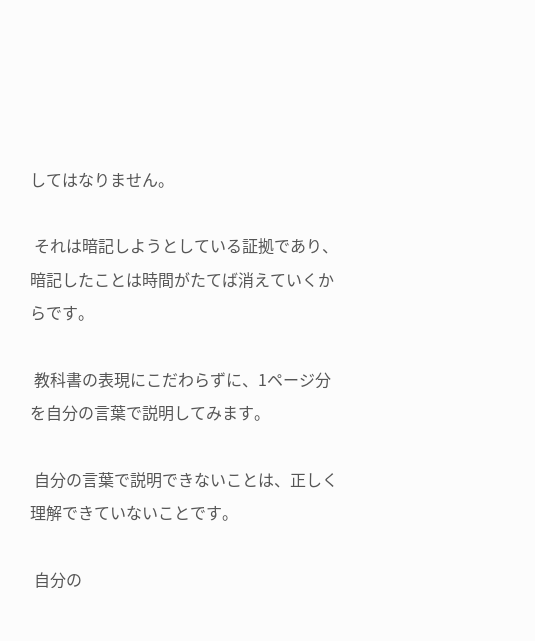してはなりません。

 それは暗記しようとしている証拠であり、暗記したことは時間がたてば消えていくからです。

 教科書の表現にこだわらずに、1ページ分を自分の言葉で説明してみます。

 自分の言葉で説明できないことは、正しく理解できていないことです。

 自分の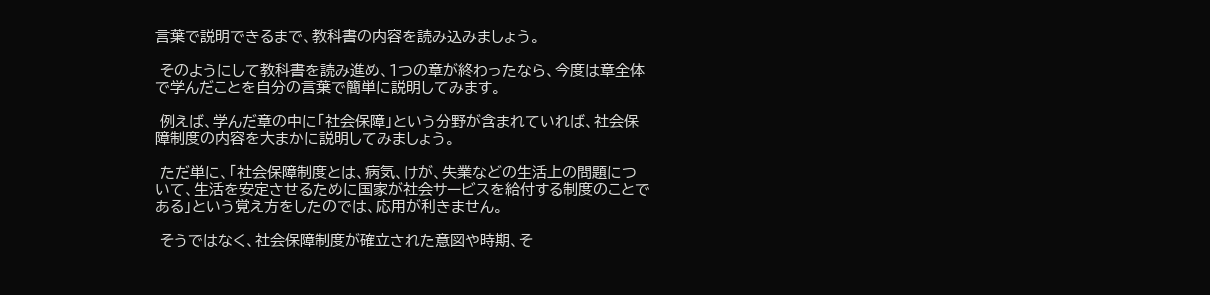言葉で説明できるまで、教科書の内容を読み込みましょう。

 そのようにして教科書を読み進め、1つの章が終わったなら、今度は章全体で学んだことを自分の言葉で簡単に説明してみます。

 例えば、学んだ章の中に「社会保障」という分野が含まれていれば、社会保障制度の内容を大まかに説明してみましょう。

 ただ単に、「社会保障制度とは、病気、けが、失業などの生活上の問題について、生活を安定させるために国家が社会サービスを給付する制度のことである」という覚え方をしたのでは、応用が利きません。

 そうではなく、社会保障制度が確立された意図や時期、そ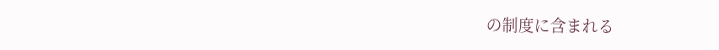の制度に含まれる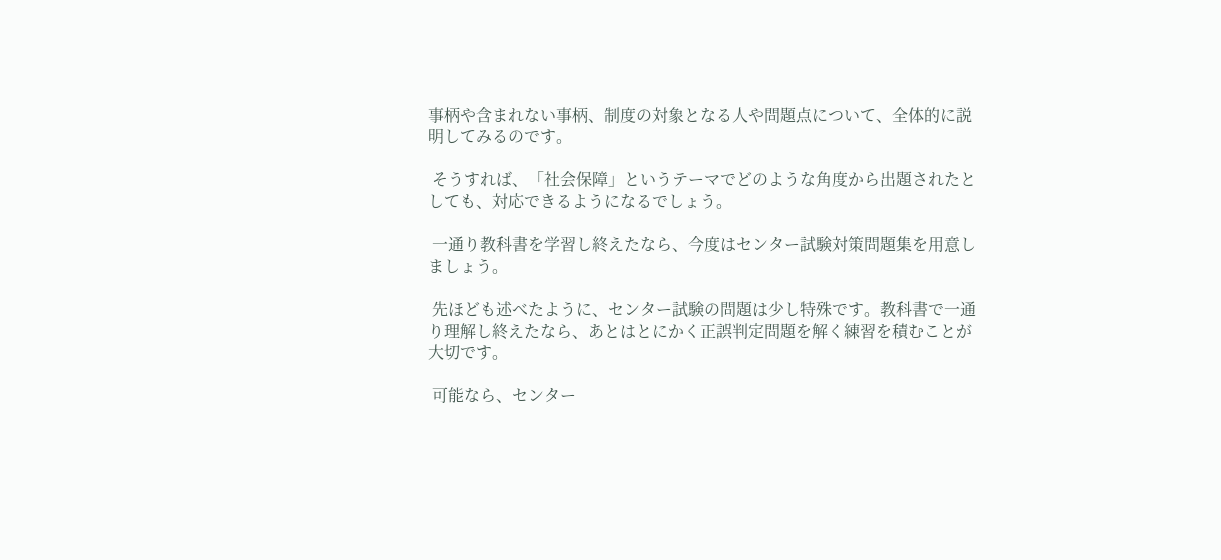事柄や含まれない事柄、制度の対象となる人や問題点について、全体的に説明してみるのです。

 そうすれば、「社会保障」というテーマでどのような角度から出題されたとしても、対応できるようになるでしょう。

 一通り教科書を学習し終えたなら、今度はセンター試験対策問題集を用意しましょう。

 先ほども述べたように、センター試験の問題は少し特殊です。教科書で一通り理解し終えたなら、あとはとにかく正誤判定問題を解く練習を積むことが大切です。

 可能なら、センター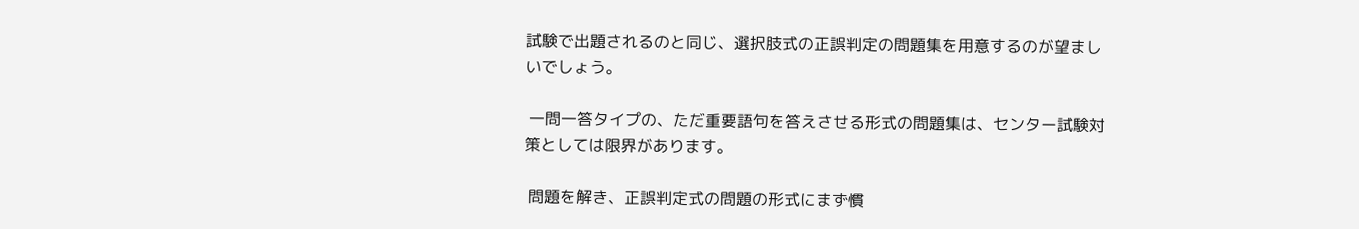試験で出題されるのと同じ、選択肢式の正誤判定の問題集を用意するのが望ましいでしょう。

 一問一答タイプの、ただ重要語句を答えさせる形式の問題集は、センター試験対策としては限界があります。

 問題を解き、正誤判定式の問題の形式にまず慣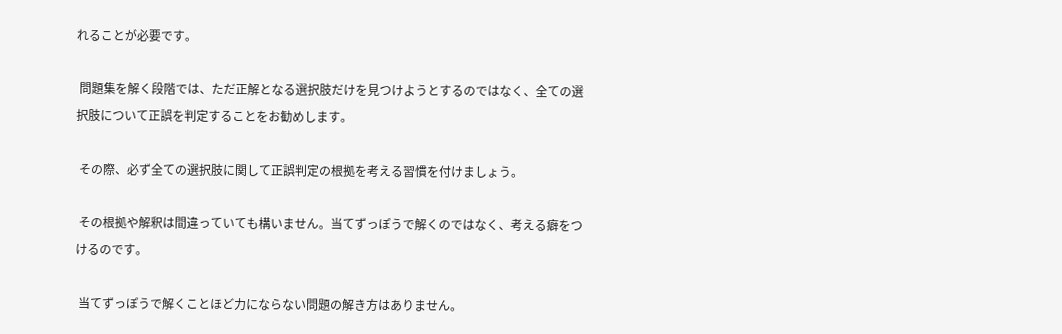れることが必要です。

 問題集を解く段階では、ただ正解となる選択肢だけを見つけようとするのではなく、全ての選択肢について正誤を判定することをお勧めします。

 その際、必ず全ての選択肢に関して正誤判定の根拠を考える習慣を付けましょう。

 その根拠や解釈は間違っていても構いません。当てずっぽうで解くのではなく、考える癖をつけるのです。

 当てずっぽうで解くことほど力にならない問題の解き方はありません。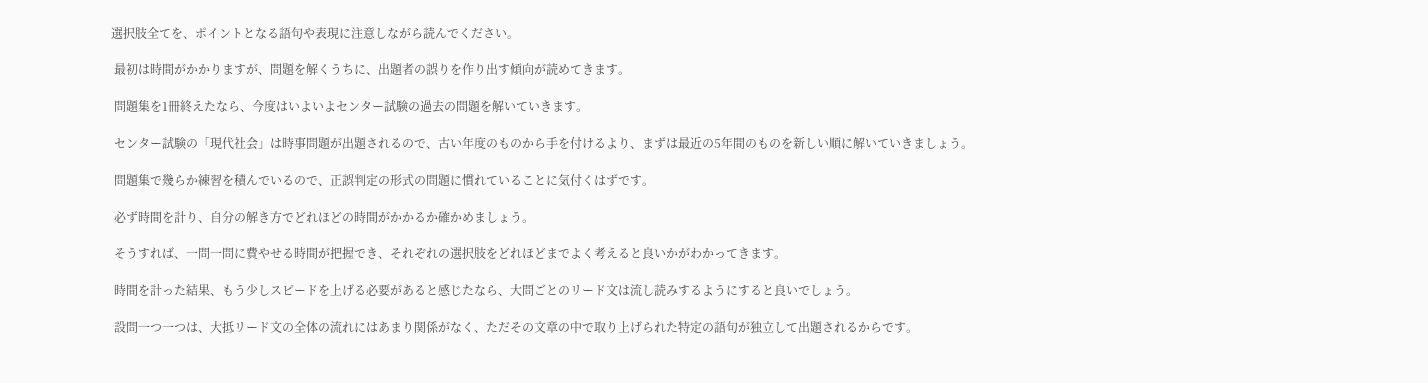選択肢全てを、ポイントとなる語句や表現に注意しながら読んでください。

 最初は時間がかかりますが、問題を解くうちに、出題者の誤りを作り出す傾向が読めてきます。

 問題集を1冊終えたなら、今度はいよいよセンター試験の過去の問題を解いていきます。

 センター試験の「現代社会」は時事問題が出題されるので、古い年度のものから手を付けるより、まずは最近の5年間のものを新しい順に解いていきましょう。

 問題集で幾らか練習を積んでいるので、正誤判定の形式の問題に慣れていることに気付くはずです。

 必ず時間を計り、自分の解き方でどれほどの時間がかかるか確かめましょう。

 そうすれば、一問一問に費やせる時間が把握でき、それぞれの選択肢をどれほどまでよく考えると良いかがわかってきます。

 時間を計った結果、もう少しスピードを上げる必要があると感じたなら、大問ごとのリード文は流し読みするようにすると良いでしょう。

 設問一つ一つは、大抵リード文の全体の流れにはあまり関係がなく、ただその文章の中で取り上げられた特定の語句が独立して出題されるからです。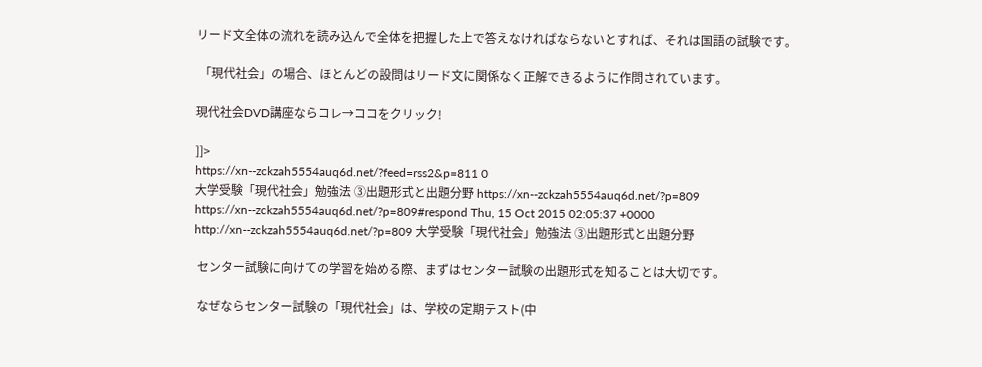リード文全体の流れを読み込んで全体を把握した上で答えなければならないとすれば、それは国語の試験です。

 「現代社会」の場合、ほとんどの設問はリード文に関係なく正解できるように作問されています。

現代社会DVD講座ならコレ→ココをクリック!

]]>
https://xn--zckzah5554auq6d.net/?feed=rss2&p=811 0
大学受験「現代社会」勉強法 ③出題形式と出題分野 https://xn--zckzah5554auq6d.net/?p=809 https://xn--zckzah5554auq6d.net/?p=809#respond Thu, 15 Oct 2015 02:05:37 +0000 http://xn--zckzah5554auq6d.net/?p=809 大学受験「現代社会」勉強法 ③出題形式と出題分野

 センター試験に向けての学習を始める際、まずはセンター試験の出題形式を知ることは大切です。

 なぜならセンター試験の「現代社会」は、学校の定期テスト(中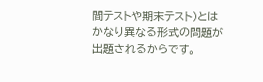間テストや期末テスト)とはかなり異なる形式の問題が出題されるからです。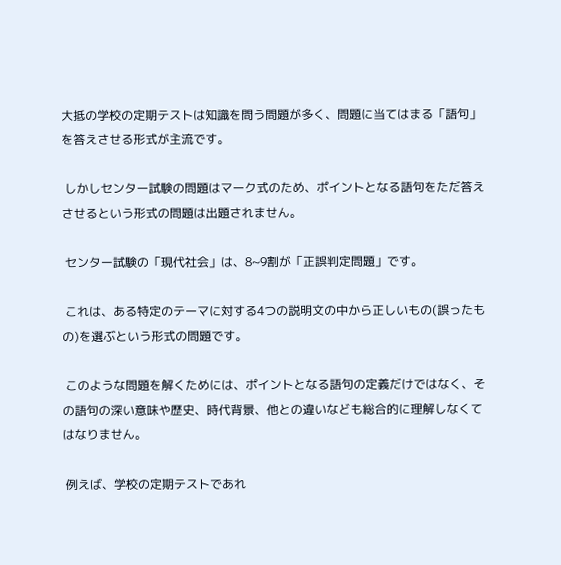大抵の学校の定期テストは知識を問う問題が多く、問題に当てはまる「語句」を答えさせる形式が主流です。

 しかしセンター試験の問題はマーク式のため、ポイントとなる語句をただ答えさせるという形式の問題は出題されません。

 センター試験の「現代社会」は、8~9割が「正誤判定問題」です。

 これは、ある特定のテーマに対する4つの説明文の中から正しいもの(誤ったもの)を選ぶという形式の問題です。

 このような問題を解くためには、ポイントとなる語句の定義だけではなく、その語句の深い意味や歴史、時代背景、他との違いなども総合的に理解しなくてはなりません。

 例えば、学校の定期テストであれ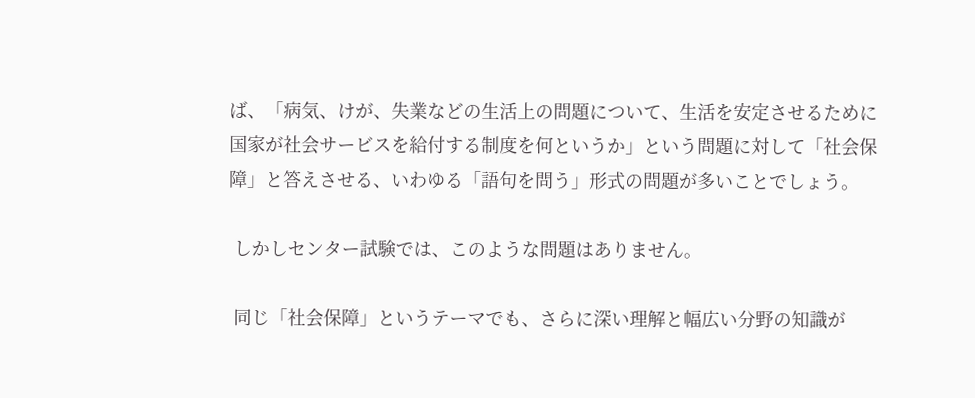ば、「病気、けが、失業などの生活上の問題について、生活を安定させるために国家が社会サービスを給付する制度を何というか」という問題に対して「社会保障」と答えさせる、いわゆる「語句を問う」形式の問題が多いことでしょう。

 しかしセンター試験では、このような問題はありません。

 同じ「社会保障」というテーマでも、さらに深い理解と幅広い分野の知識が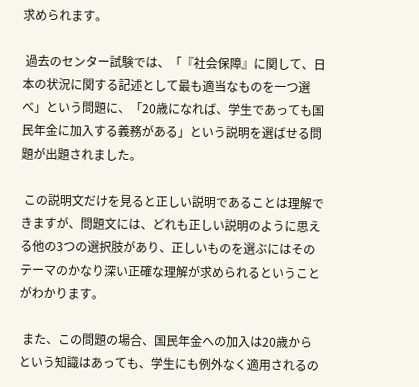求められます。

 過去のセンター試験では、「『社会保障』に関して、日本の状況に関する記述として最も適当なものを一つ選べ」という問題に、「20歳になれば、学生であっても国民年金に加入する義務がある」という説明を選ばせる問題が出題されました。

 この説明文だけを見ると正しい説明であることは理解できますが、問題文には、どれも正しい説明のように思える他の3つの選択肢があり、正しいものを選ぶにはそのテーマのかなり深い正確な理解が求められるということがわかります。

 また、この問題の場合、国民年金への加入は20歳からという知識はあっても、学生にも例外なく適用されるの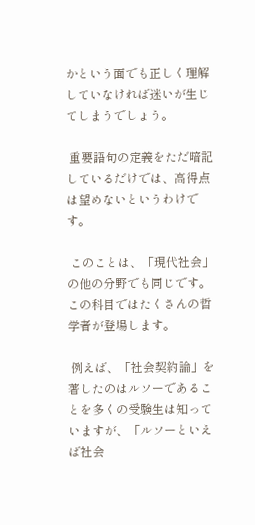かという面でも正しく理解していなければ迷いが生じてしまうでしょう。

 重要語句の定義をただ暗記しているだけでは、高得点は望めないというわけです。

 このことは、「現代社会」の他の分野でも同じです。この科目ではたくさんの哲学者が登場します。

 例えば、「社会契約論」を著したのはルソーであることを多くの受験生は知っていますが、「ルソーといえば社会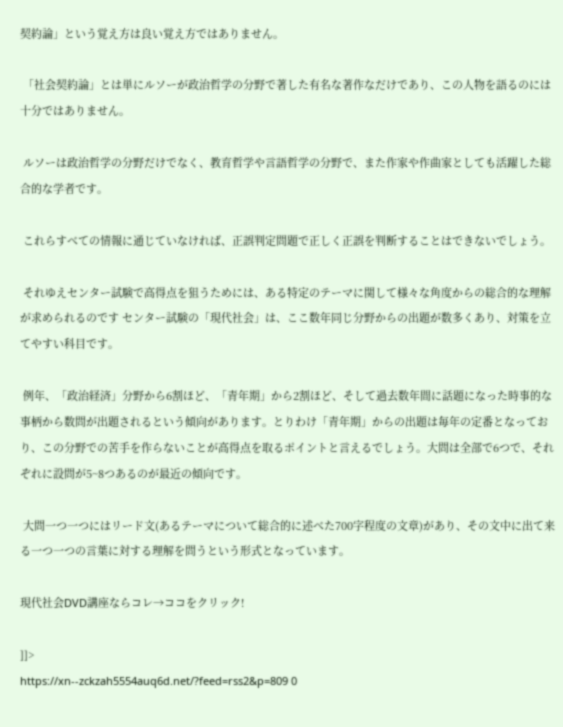契約論」という覚え方は良い覚え方ではありません。

 「社会契約論」とは単にルソーが政治哲学の分野で著した有名な著作なだけであり、この人物を語るのには十分ではありません。

 ルソーは政治哲学の分野だけでなく、教育哲学や言語哲学の分野で、また作家や作曲家としても活躍した総合的な学者です。

 これらすべての情報に通じていなければ、正誤判定問題で正しく正誤を判断することはできないでしょう。

 それゆえセンター試験で高得点を狙うためには、ある特定のテーマに関して様々な角度からの総合的な理解が求められるのです センター試験の「現代社会」は、ここ数年同じ分野からの出題が数多くあり、対策を立てやすい科目です。

 例年、「政治経済」分野から6割ほど、「青年期」から2割ほど、そして過去数年間に話題になった時事的な事柄から数問が出題されるという傾向があります。とりわけ「青年期」からの出題は毎年の定番となっており、この分野での苦手を作らないことが高得点を取るポイントと言えるでしょう。大問は全部で6つで、それぞれに設問が5~8つあるのが最近の傾向です。

 大問一つ一つにはリード文(あるテーマについて総合的に述べた700字程度の文章)があり、その文中に出て来る一つ一つの言葉に対する理解を問うという形式となっています。

現代社会DVD講座ならコレ→ココをクリック!

]]>
https://xn--zckzah5554auq6d.net/?feed=rss2&p=809 0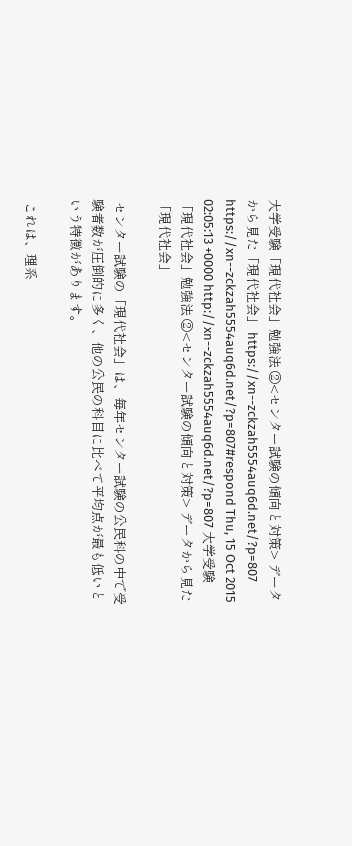大学受験「現代社会」勉強法 ②<センター試験の傾向と対策> データから見た「現代社会」 https://xn--zckzah5554auq6d.net/?p=807 https://xn--zckzah5554auq6d.net/?p=807#respond Thu, 15 Oct 2015 02:05:13 +0000 http://xn--zckzah5554auq6d.net/?p=807 大学受験「現代社会」勉強法 ②<センター試験の傾向と対策> データから見た「現代社会」

 センター試験の「現代社会」は、毎年センター試験の公民科の中で受験者数が圧倒的に多く、他の公民の科目に比べて平均点が最も低いという特徴があります。

 これは、理系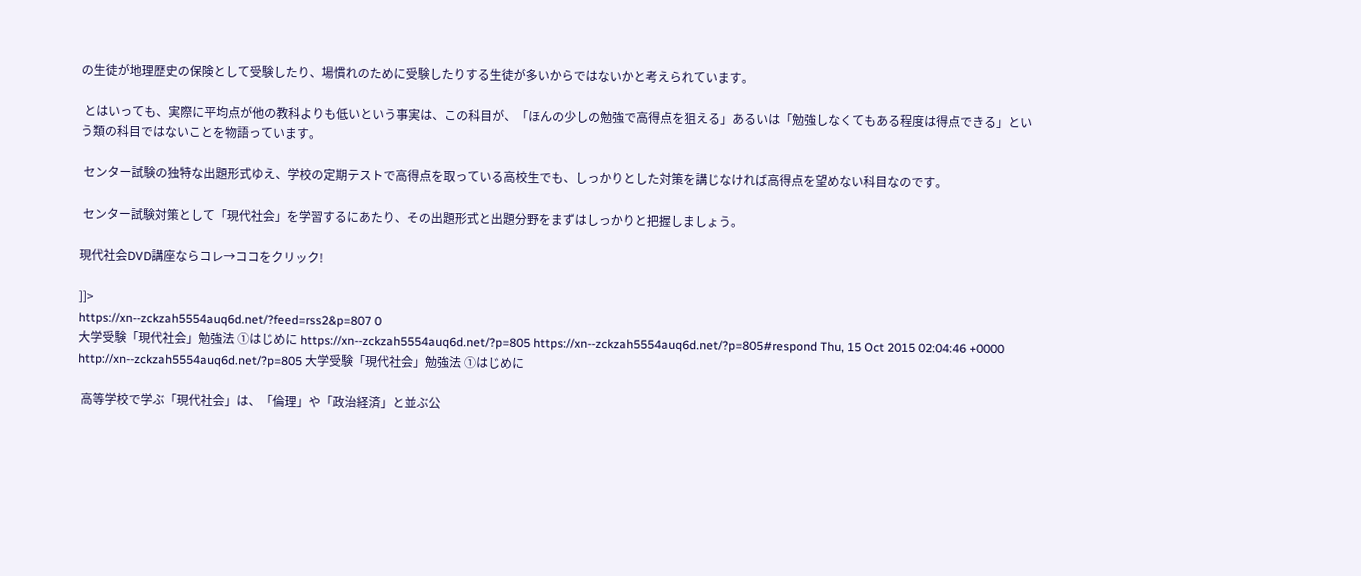の生徒が地理歴史の保険として受験したり、場慣れのために受験したりする生徒が多いからではないかと考えられています。

 とはいっても、実際に平均点が他の教科よりも低いという事実は、この科目が、「ほんの少しの勉強で高得点を狙える」あるいは「勉強しなくてもある程度は得点できる」という類の科目ではないことを物語っています。

 センター試験の独特な出題形式ゆえ、学校の定期テストで高得点を取っている高校生でも、しっかりとした対策を講じなければ高得点を望めない科目なのです。

 センター試験対策として「現代社会」を学習するにあたり、その出題形式と出題分野をまずはしっかりと把握しましょう。

現代社会DVD講座ならコレ→ココをクリック!

]]>
https://xn--zckzah5554auq6d.net/?feed=rss2&p=807 0
大学受験「現代社会」勉強法 ①はじめに https://xn--zckzah5554auq6d.net/?p=805 https://xn--zckzah5554auq6d.net/?p=805#respond Thu, 15 Oct 2015 02:04:46 +0000 http://xn--zckzah5554auq6d.net/?p=805 大学受験「現代社会」勉強法 ①はじめに

 高等学校で学ぶ「現代社会」は、「倫理」や「政治経済」と並ぶ公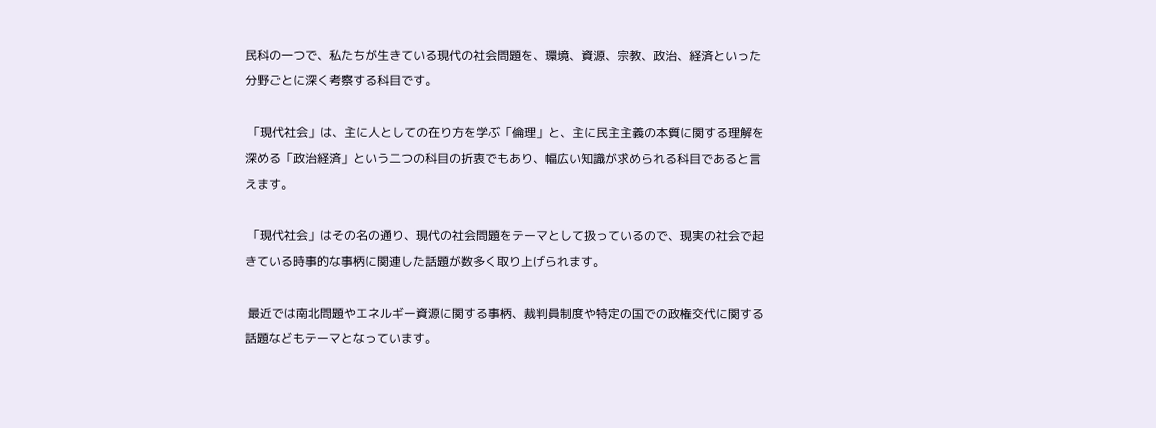民科の一つで、私たちが生きている現代の社会問題を、環境、資源、宗教、政治、経済といった分野ごとに深く考察する科目です。

 「現代社会」は、主に人としての在り方を学ぶ「倫理」と、主に民主主義の本質に関する理解を深める「政治経済」という二つの科目の折衷でもあり、幅広い知識が求められる科目であると言えます。

 「現代社会」はその名の通り、現代の社会問題をテーマとして扱っているので、現実の社会で起きている時事的な事柄に関連した話題が数多く取り上げられます。

 最近では南北問題やエネルギー資源に関する事柄、裁判員制度や特定の国での政権交代に関する話題などもテーマとなっています。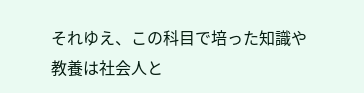それゆえ、この科目で培った知識や教養は社会人と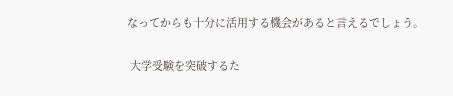なってからも十分に活用する機会があると言えるでしょう。

 大学受験を突破するた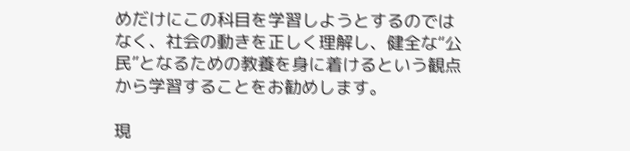めだけにこの科目を学習しようとするのではなく、社会の動きを正しく理解し、健全な“公民”となるための教養を身に着けるという観点から学習することをお勧めします。

現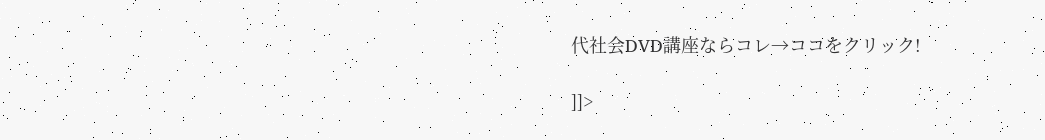代社会DVD講座ならコレ→ココをクリック!

]]>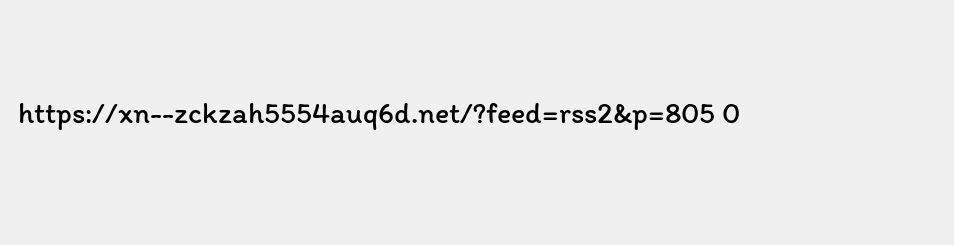https://xn--zckzah5554auq6d.net/?feed=rss2&p=805 0